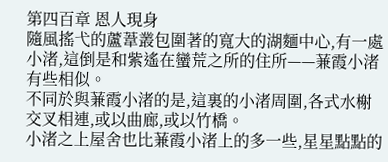第四百章 恩人現身
隨風搖弋的蘆葦叢包圍著的寬大的湖麵中心,有一處小渚,這倒是和紫遙在蠻荒之所的住所——蒹霞小渚有些相似。
不同於與蒹霞小渚的是,這裏的小渚周圍,各式水榭交叉相連,或以曲廊,或以竹橋。
小渚之上屋舍也比蒹霞小渚上的多一些,星星點點的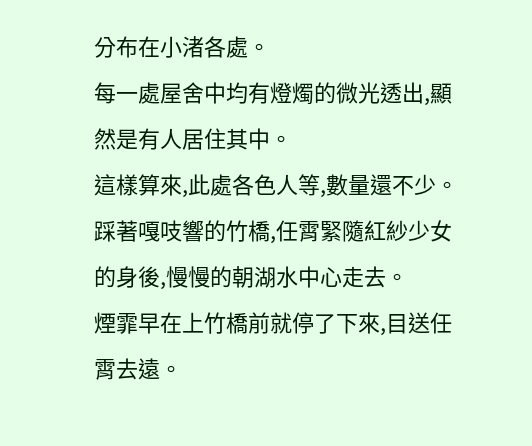分布在小渚各處。
每一處屋舍中均有燈燭的微光透出,顯然是有人居住其中。
這樣算來,此處各色人等,數量還不少。
踩著嘎吱響的竹橋,任霄緊隨紅紗少女的身後,慢慢的朝湖水中心走去。
煙霏早在上竹橋前就停了下來,目送任霄去遠。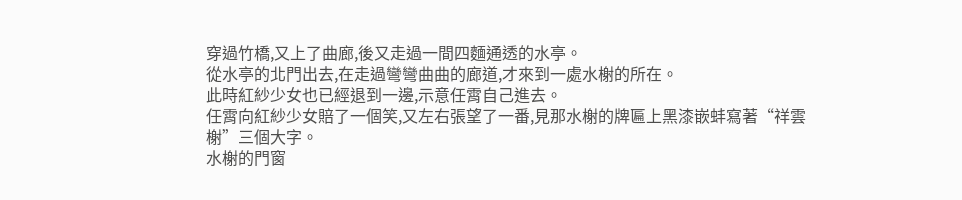穿過竹橋,又上了曲廊,後又走過一間四麵通透的水亭。
從水亭的北門出去,在走過彎彎曲曲的廊道,才來到一處水榭的所在。
此時紅紗少女也已經退到一邊,示意任霄自己進去。
任霄向紅紗少女賠了一個笑,又左右張望了一番,見那水榭的牌匾上黑漆嵌蚌寫著“祥雲榭”三個大字。
水榭的門窗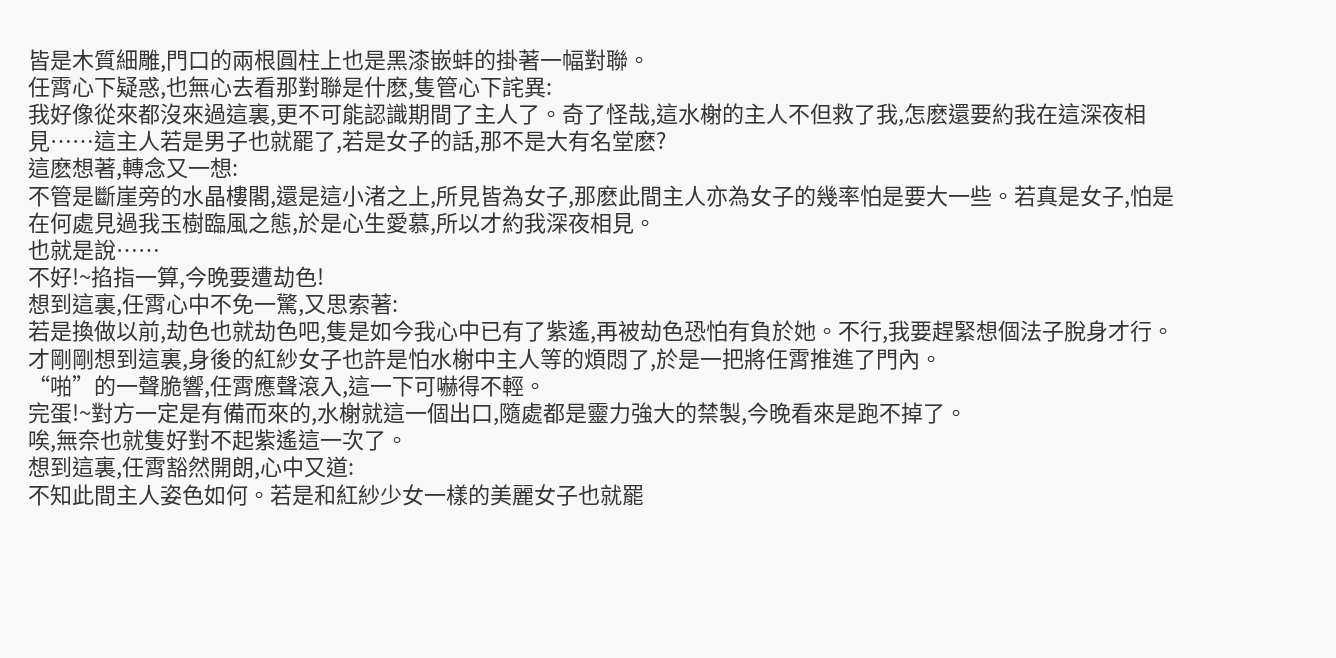皆是木質細雕,門口的兩根圓柱上也是黑漆嵌蚌的掛著一幅對聯。
任霄心下疑惑,也無心去看那對聯是什麽,隻管心下詫異:
我好像從來都沒來過這裏,更不可能認識期間了主人了。奇了怪哉,這水榭的主人不但救了我,怎麽還要約我在這深夜相見……這主人若是男子也就罷了,若是女子的話,那不是大有名堂麽?
這麽想著,轉念又一想:
不管是斷崖旁的水晶樓閣,還是這小渚之上,所見皆為女子,那麽此間主人亦為女子的幾率怕是要大一些。若真是女子,怕是在何處見過我玉樹臨風之態,於是心生愛慕,所以才約我深夜相見。
也就是說……
不好!~掐指一算,今晚要遭劫色!
想到這裏,任霄心中不免一驚,又思索著:
若是換做以前,劫色也就劫色吧,隻是如今我心中已有了紫遙,再被劫色恐怕有負於她。不行,我要趕緊想個法子脫身才行。
才剛剛想到這裏,身後的紅紗女子也許是怕水榭中主人等的煩悶了,於是一把將任霄推進了門內。
“啪”的一聲脆響,任霄應聲滾入,這一下可嚇得不輕。
完蛋!~對方一定是有備而來的,水榭就這一個出口,隨處都是靈力強大的禁製,今晚看來是跑不掉了。
唉,無奈也就隻好對不起紫遙這一次了。
想到這裏,任霄豁然開朗,心中又道:
不知此間主人姿色如何。若是和紅紗少女一樣的美麗女子也就罷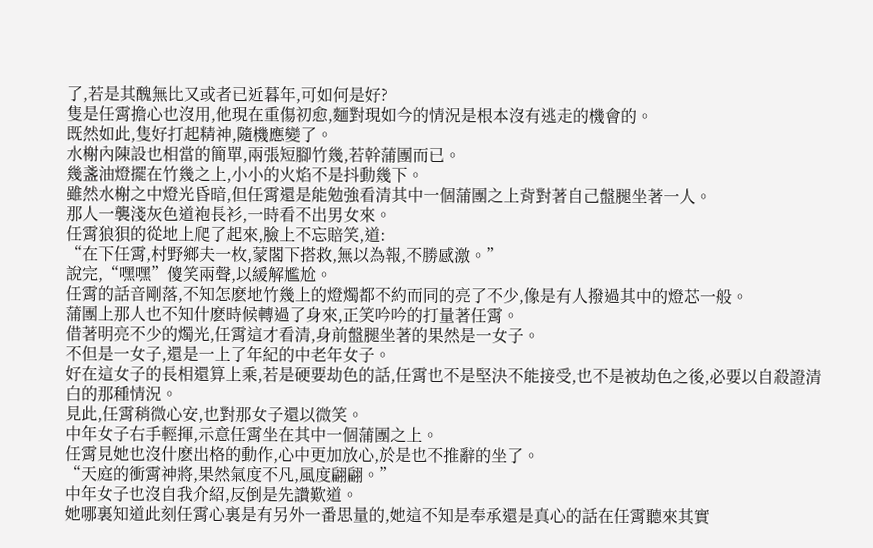了,若是其醜無比又或者已近暮年,可如何是好?
隻是任霄擔心也沒用,他現在重傷初愈,麵對現如今的情況是根本沒有逃走的機會的。
既然如此,隻好打起精神,隨機應變了。
水榭內陳設也相當的簡單,兩張短腳竹幾,若幹蒲團而已。
幾盞油燈擺在竹幾之上,小小的火焰不是抖動幾下。
雖然水榭之中燈光昏暗,但任霄還是能勉強看清其中一個蒲團之上背對著自己盤腿坐著一人。
那人一襲淺灰色道袍長衫,一時看不出男女來。
任霄狼狽的從地上爬了起來,臉上不忘賠笑,道:
“在下任霄,村野鄉夫一枚,蒙閣下搭救,無以為報,不勝感激。”
說完,“嘿嘿”傻笑兩聲,以緩解尷尬。
任霄的話音剛落,不知怎麽地竹幾上的燈燭都不約而同的亮了不少,像是有人撥過其中的燈芯一般。
蒲團上那人也不知什麽時候轉過了身來,正笑吟吟的打量著任霄。
借著明亮不少的燭光,任霄這才看清,身前盤腿坐著的果然是一女子。
不但是一女子,還是一上了年紀的中老年女子。
好在這女子的長相還算上乘,若是硬要劫色的話,任霄也不是堅決不能接受,也不是被劫色之後,必要以自殺證清白的那種情況。
見此,任霄稍微心安,也對那女子還以微笑。
中年女子右手輕揮,示意任霄坐在其中一個蒲團之上。
任霄見她也沒什麽出格的動作,心中更加放心,於是也不推辭的坐了。
“天庭的衝霄神將,果然氣度不凡,風度翩翩。”
中年女子也沒自我介紹,反倒是先讚歎道。
她哪裏知道此刻任霄心裏是有另外一番思量的,她這不知是奉承還是真心的話在任霄聽來其實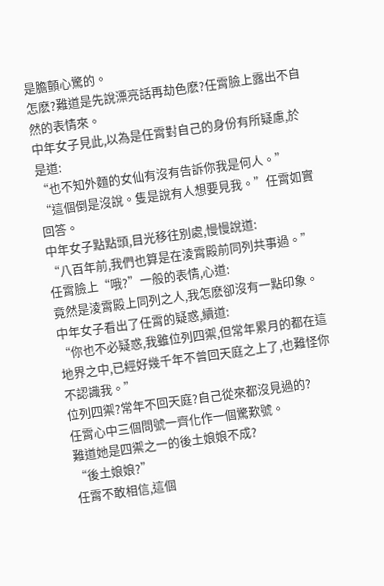是膽顫心驚的。
怎麽?難道是先說漂亮話再劫色麽?任霄臉上露出不自然的表情來。
中年女子見此,以為是任霄對自己的身份有所疑慮,於是道:
“也不知外麵的女仙有沒有告訴你我是何人。”
“這個倒是沒說。隻是說有人想要見我。”任霄如實回答。
中年女子點點頭,目光移往別處,慢慢說道:
“八百年前,我們也算是在淩霄殿前同列共事過。”
任霄臉上“哦?”一般的表情,心道:
竟然是淩霄殿上同列之人,我怎麽卻沒有一點印象。
中年女子看出了任霄的疑惑,續道:
“你也不必疑惑,我雖位列四禦,但常年累月的都在這地界之中,已經好幾千年不曾回天庭之上了,也難怪你不認識我。”
位列四禦?常年不回天庭?自己從來都沒見過的?
任霄心中三個問號一齊化作一個驚歎號。
難道她是四禦之一的後土娘娘不成?
“後土娘娘?”
任霄不敢相信,這個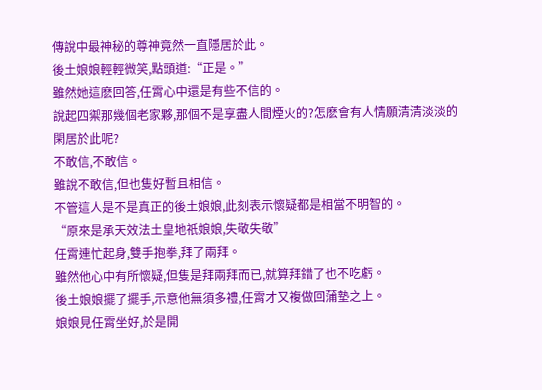傳說中最神秘的尊神竟然一直隱居於此。
後土娘娘輕輕微笑,點頭道:“正是。”
雖然她這麽回答,任霄心中還是有些不信的。
說起四禦那幾個老家夥,那個不是享盡人間煙火的?怎麽會有人情願清清淡淡的閑居於此呢?
不敢信,不敢信。
雖說不敢信,但也隻好暫且相信。
不管這人是不是真正的後土娘娘,此刻表示懷疑都是相當不明智的。
“原來是承天效法土皇地祇娘娘,失敬失敬”
任霄連忙起身,雙手抱拳,拜了兩拜。
雖然他心中有所懷疑,但隻是拜兩拜而已,就算拜錯了也不吃虧。
後土娘娘擺了擺手,示意他無須多禮,任霄才又複做回蒲墊之上。
娘娘見任霄坐好,於是開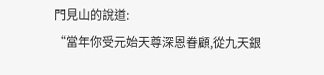門見山的說道:
“當年你受元始天尊深恩眷顧,從九天銀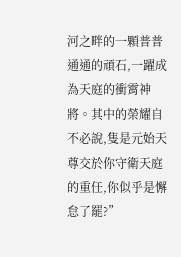河之畔的一顆普普通通的頑石,一躍成為天庭的衝霄神將。其中的榮耀自不必說,隻是元始天尊交於你守衛天庭的重任,你似乎是懈怠了罷?”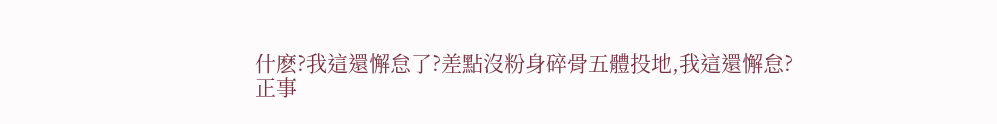什麽?我這還懈怠了?差點沒粉身碎骨五體投地,我這還懈怠?
正事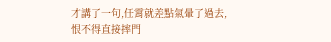才講了一句,任霄就差點氣暈了過去,恨不得直接摔門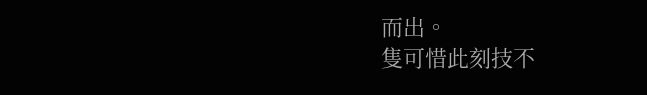而出。
隻可惜此刻技不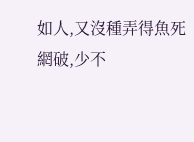如人,又沒種弄得魚死網破,少不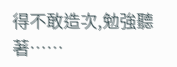得不敢造次,勉強聽著……